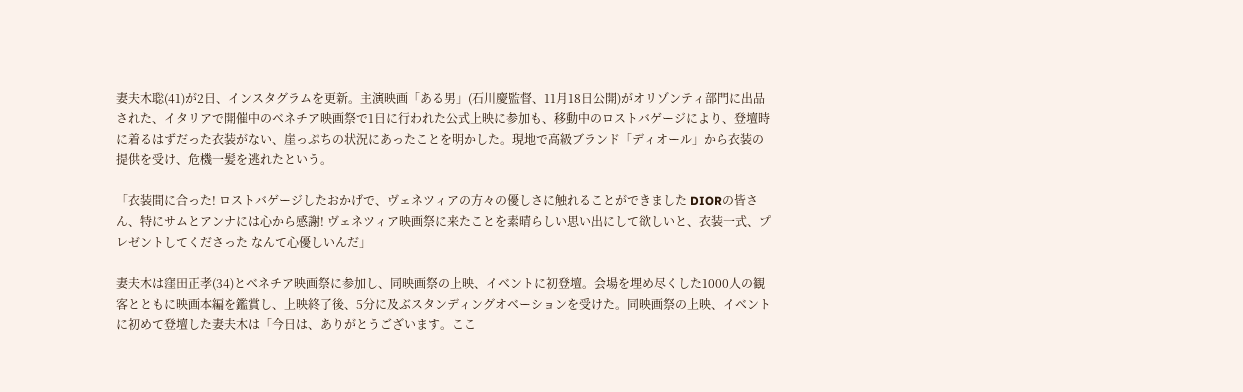妻夫木聡(41)が2日、インスタグラムを更新。主演映画「ある男」(石川慶監督、11月18日公開)がオリゾンティ部門に出品された、イタリアで開催中のベネチア映画祭で1日に行われた公式上映に参加も、移動中のロストバゲージにより、登壇時に着るはずだった衣装がない、崖っぷちの状況にあったことを明かした。現地で高級ブランド「ディオール」から衣装の提供を受け、危機一髪を逃れたという。

「衣装間に合った! ロストバゲージしたおかげで、ヴェネツィアの方々の優しさに触れることができました DIORの皆さん、特にサムとアンナには心から感謝! ヴェネツィア映画祭に来たことを素晴らしい思い出にして欲しいと、衣装一式、プレゼントしてくださった なんて心優しいんだ」

妻夫木は窪田正孝(34)とベネチア映画祭に参加し、同映画祭の上映、イベントに初登壇。会場を埋め尽くした1000人の観客とともに映画本編を鑑賞し、上映終了後、5分に及ぶスタンディングオベーションを受けた。同映画祭の上映、イベントに初めて登壇した妻夫木は「今日は、ありがとうございます。ここ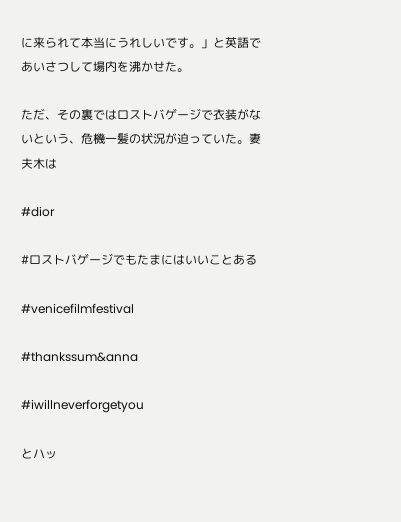に来られて本当にうれしいです。」と英語であいさつして場内を沸かせた。

ただ、その裏ではロストバゲージで衣装がないという、危機一髪の状況が迫っていた。妻夫木は

#dior

#ロストバゲージでもたまにはいいことある

#venicefilmfestival

#thankssum&anna

#iwillneverforgetyou

とハッ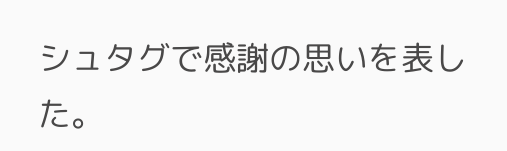シュタグで感謝の思いを表した。